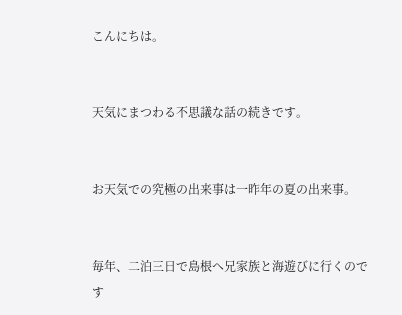こんにちは。


天気にまつわる不思議な話の続きです。


お天気での究極の出来事は一昨年の夏の出来事。


毎年、二泊三日で島根へ兄家族と海遊びに行くのです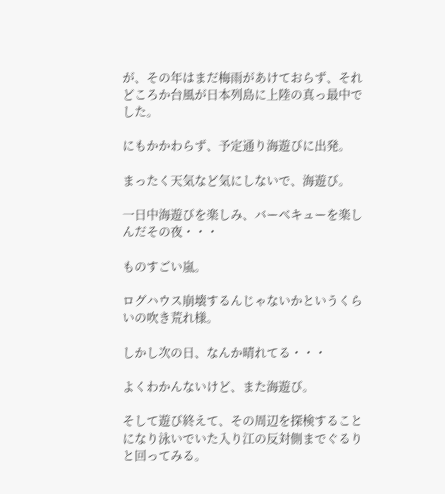が、その年はまだ梅雨があけておらず、それどころか台風が日本列島に上陸の真っ最中でした。

にもかかわらず、予定通り海遊びに出発。

まったく天気など気にしないで、海遊び。

一日中海遊びを楽しみ、バーベキューを楽しんだその夜・・・

ものすごい嵐。

ログハウス崩壊するんじゃないかというくらいの吹き荒れ様。

しかし次の日、なんか晴れてる・・・

よくわかんないけど、また海遊び。

そして遊び終えて、その周辺を探検することになり泳いでいた入り江の反対側までぐるりと回ってみる。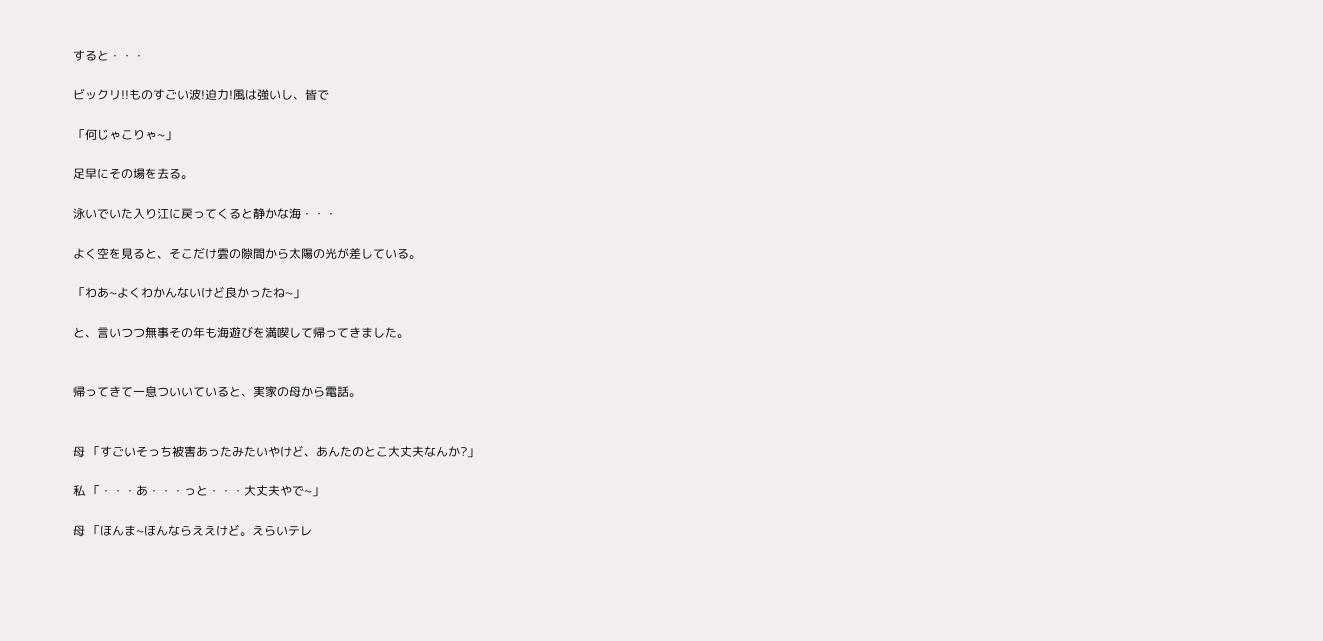すると・・・

ビックリ!!ものすごい波!迫力!風は強いし、皆で

「何じゃこりゃ~」

足早にその場を去る。

泳いでいた入り江に戻ってくると静かな海・・・

よく空を見ると、そこだけ雲の隙間から太陽の光が差している。

「わあ~よくわかんないけど良かったね~」

と、言いつつ無事その年も海遊びを満喫して帰ってきました。


帰ってきて一息ついいていると、実家の母から電話。


母 「すごいそっち被害あったみたいやけど、あんたのとこ大丈夫なんか?」

私 「・・・あ・・・っと・・・大丈夫やで~」

母 「ほんま~ほんならええけど。えらいテレ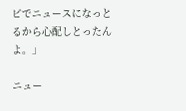ビでニュースになっとるから心配しとったんよ。」

ニュー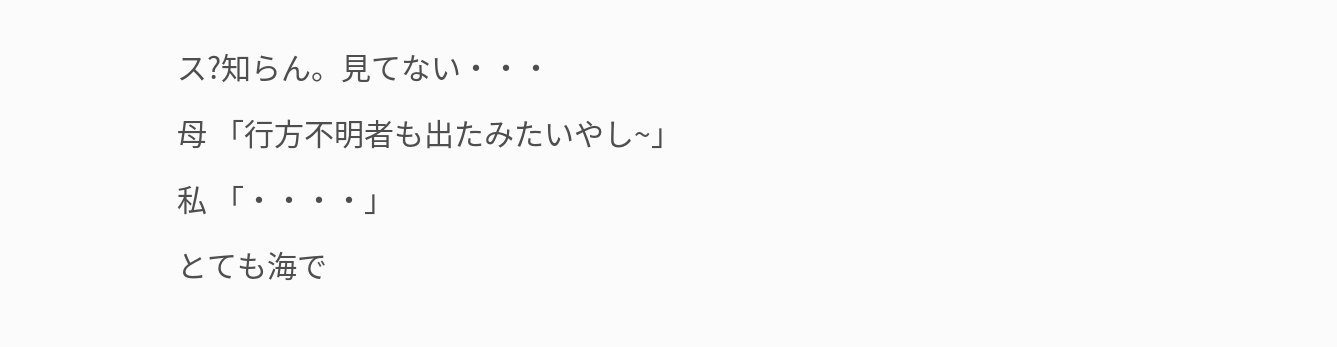ス?知らん。見てない・・・

母 「行方不明者も出たみたいやし~」

私 「・・・・」

とても海で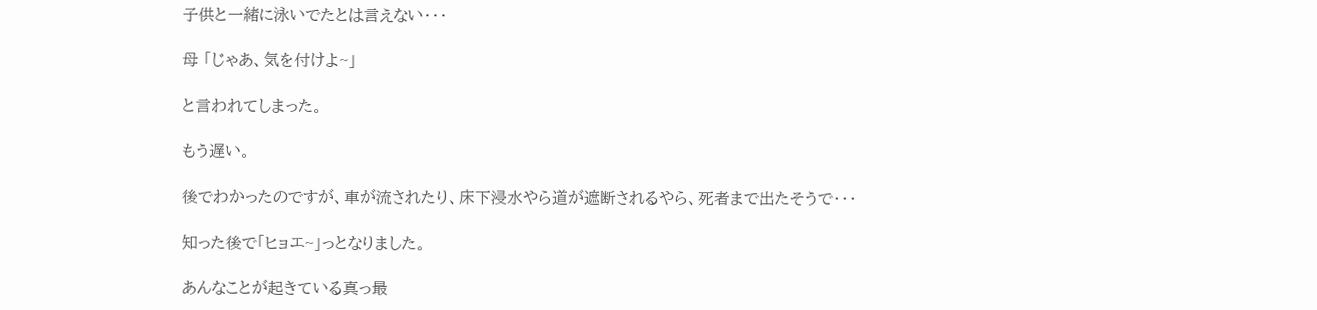子供と一緒に泳いでたとは言えない・・・

母 「じゃあ、気を付けよ~」

と言われてしまった。

もう遅い。

後でわかったのですが、車が流されたり、床下浸水やら道が遮断されるやら、死者まで出たそうで・・・

知った後で「ヒョエ~」っとなりました。

あんなことが起きている真っ最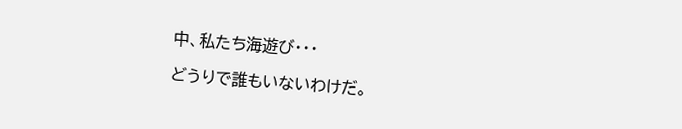中、私たち海遊び・・・

どうりで誰もいないわけだ。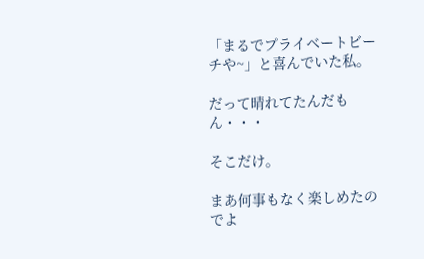「まるでプライベートビーチや~」と喜んでいた私。

だって晴れてたんだもん・・・

そこだけ。

まあ何事もなく楽しめたのでよ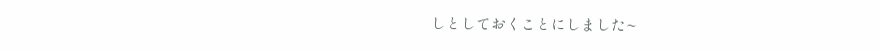しとしておくことにしました~